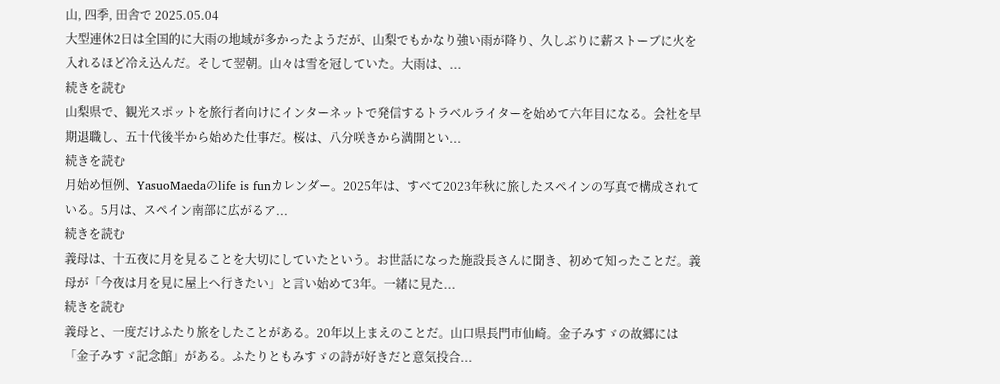山, 四季, 田舎で 2025.05.04
大型連休2日は全国的に大雨の地域が多かったようだが、山梨でもかなり強い雨が降り、久しぶりに薪ストーブに火を入れるほど冷え込んだ。そして翌朝。山々は雪を冠していた。大雨は、...
続きを読む
山梨県で、観光スポットを旅行者向けにインターネットで発信するトラベルライターを始めて六年目になる。会社を早期退職し、五十代後半から始めた仕事だ。桜は、八分咲きから満開とい...
続きを読む
月始め恒例、YasuoMaedaのlife is funカレンダー。2025年は、すべて2023年秋に旅したスペインの写真で構成されている。5月は、スペイン南部に広がるア...
続きを読む
義母は、十五夜に月を見ることを大切にしていたという。お世話になった施設長さんに聞き、初めて知ったことだ。義母が「今夜は月を見に屋上へ行きたい」と言い始めて3年。一緒に見た...
続きを読む
義母と、一度だけふたり旅をしたことがある。20年以上まえのことだ。山口県長門市仙崎。金子みすゞの故郷には「金子みすゞ記念館」がある。ふたりともみすゞの詩が好きだと意気投合...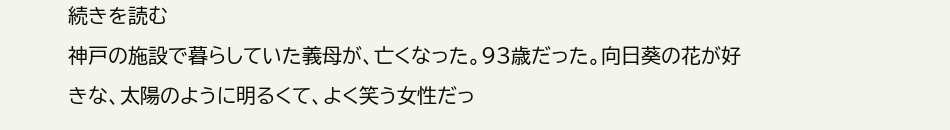続きを読む
神戸の施設で暮らしていた義母が、亡くなった。93歳だった。向日葵の花が好きな、太陽のように明るくて、よく笑う女性だっ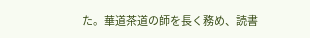た。華道茶道の師を長く務め、読書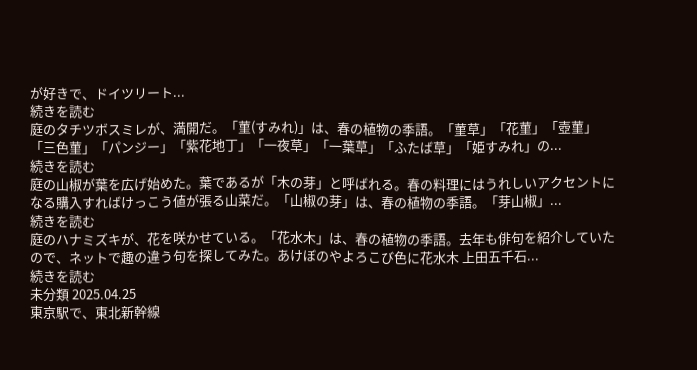が好きで、ドイツリート...
続きを読む
庭のタチツボスミレが、満開だ。「菫(すみれ)」は、春の植物の季語。「菫草」「花菫」「壺菫」「三色菫」「パンジー」「紫花地丁」「一夜草」「一葉草」「ふたば草」「姫すみれ」の...
続きを読む
庭の山椒が葉を広げ始めた。葉であるが「木の芽」と呼ばれる。春の料理にはうれしいアクセントになる購入すればけっこう値が張る山菜だ。「山椒の芽」は、春の植物の季語。「芽山椒」...
続きを読む
庭のハナミズキが、花を咲かせている。「花水木」は、春の植物の季語。去年も俳句を紹介していたので、ネットで趣の違う句を探してみた。あけぼのやよろこび色に花水木 上田五千石...
続きを読む
未分類 2025.04.25
東京駅で、東北新幹線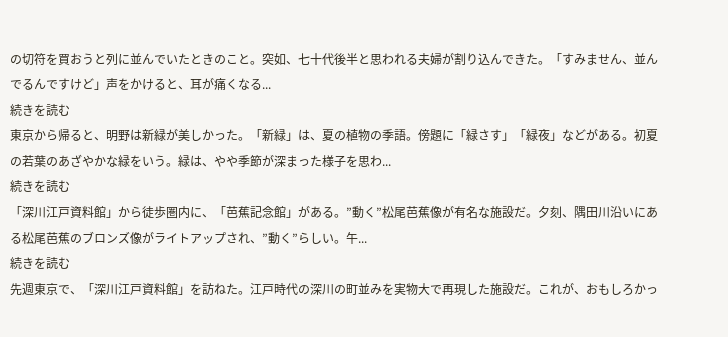の切符を買おうと列に並んでいたときのこと。突如、七十代後半と思われる夫婦が割り込んできた。「すみません、並んでるんですけど」声をかけると、耳が痛くなる...
続きを読む
東京から帰ると、明野は新緑が美しかった。「新緑」は、夏の植物の季語。傍題に「緑さす」「緑夜」などがある。初夏の若葉のあざやかな緑をいう。緑は、やや季節が深まった様子を思わ...
続きを読む
「深川江戸資料館」から徒歩圏内に、「芭蕉記念館」がある。”動く”松尾芭蕉像が有名な施設だ。夕刻、隅田川沿いにある松尾芭蕉のブロンズ像がライトアップされ、”動く”らしい。午...
続きを読む
先週東京で、「深川江戸資料館」を訪ねた。江戸時代の深川の町並みを実物大で再現した施設だ。これが、おもしろかっ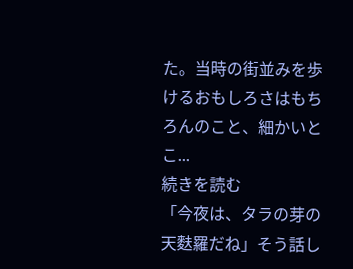た。当時の街並みを歩けるおもしろさはもちろんのこと、細かいとこ...
続きを読む
「今夜は、タラの芽の天麩羅だね」そう話し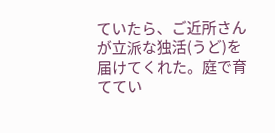ていたら、ご近所さんが立派な独活(うど)を届けてくれた。庭で育ててい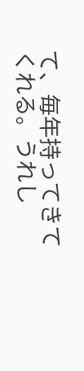て、毎年持ってきてくれる。うれし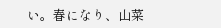い。春になり、山菜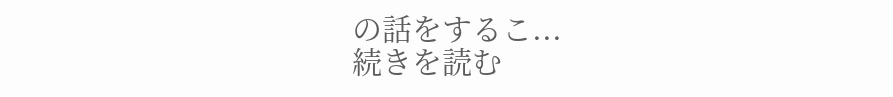の話をするこ...
続きを読む